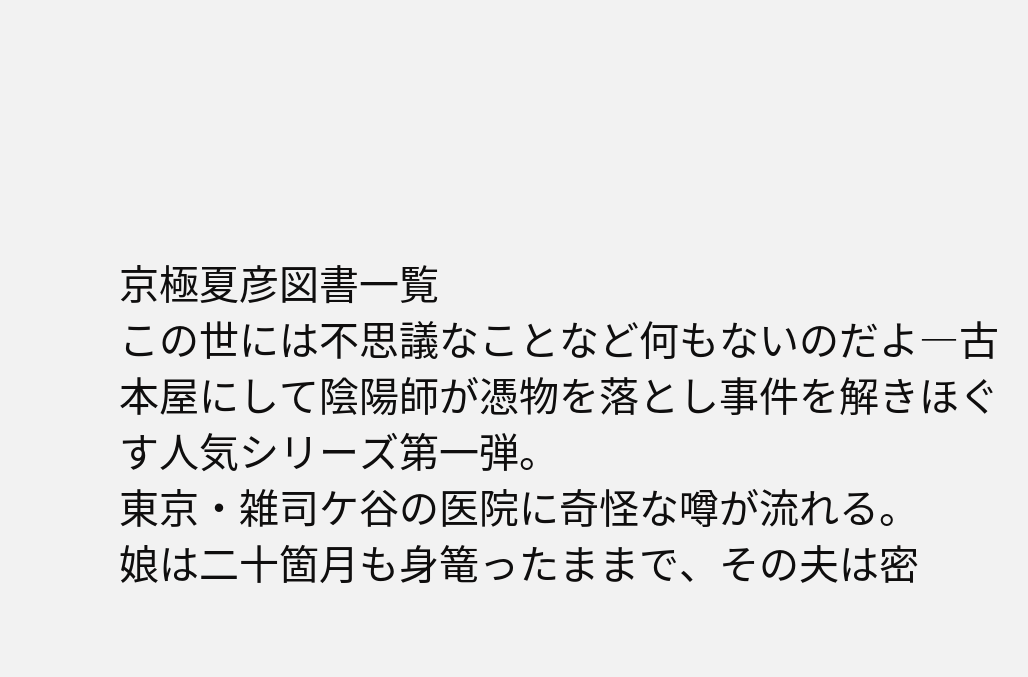京極夏彦図書一覧
この世には不思議なことなど何もないのだよ―古本屋にして陰陽師が憑物を落とし事件を解きほぐす人気シリーズ第一弾。
東京・雑司ケ谷の医院に奇怪な噂が流れる。
娘は二十箇月も身篭ったままで、その夫は密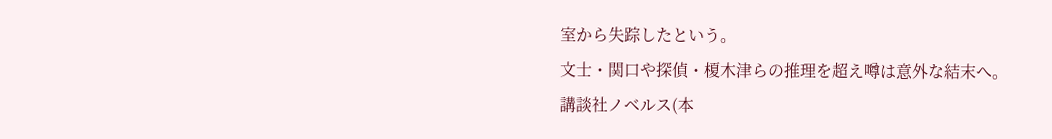室から失踪したという。
文士・関口や探偵・榎木津らの推理を超え噂は意外な結末へ。
講談社ノベルス(本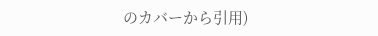のカバーから引用)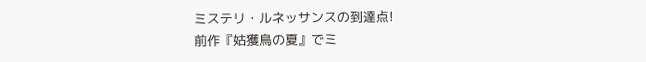ミステリ・ルネッサンスの到達点!
前作『姑獲鳥の夏』でミ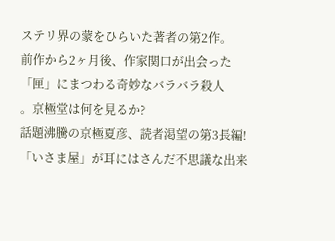ステリ界の蒙をひらいた著者の第2作。
前作から2ヶ月後、作家関口が出会った「匣」にまつわる奇妙なバラバラ殺人
。京極堂は何を見るか?
話題沸騰の京極夏彦、読者渇望の第3長編!
「いさま屋」が耳にはさんだ不思議な出来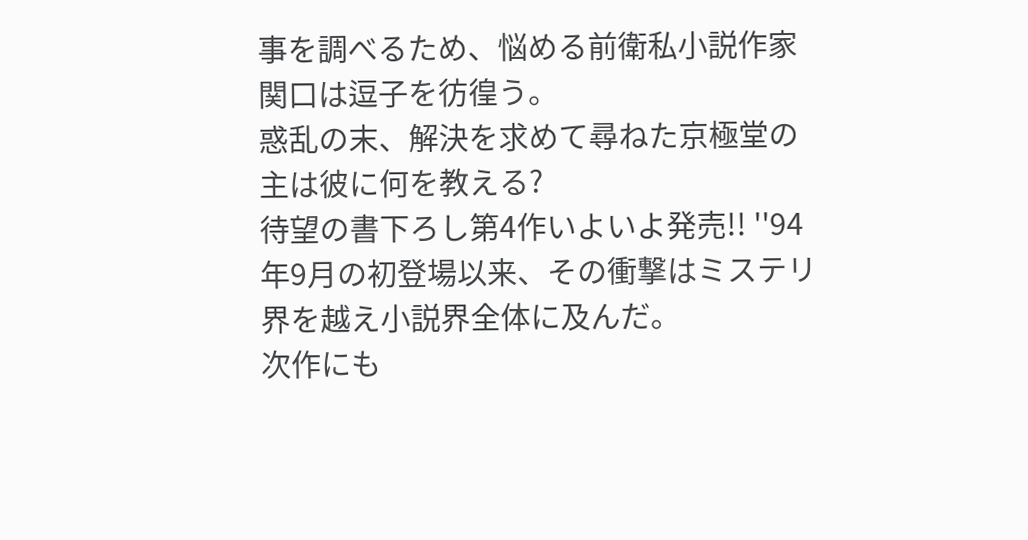事を調べるため、悩める前衛私小説作家関口は逗子を彷徨う。
惑乱の末、解決を求めて尋ねた京極堂の主は彼に何を教える?
待望の書下ろし第4作いよいよ発売!! ''94年9月の初登場以来、その衝撃はミステリ界を越え小説界全体に及んだ。
次作にも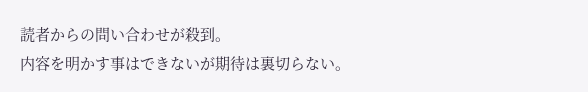読者からの問い合わせが殺到。
内容を明かす事はできないが期待は裏切らない。